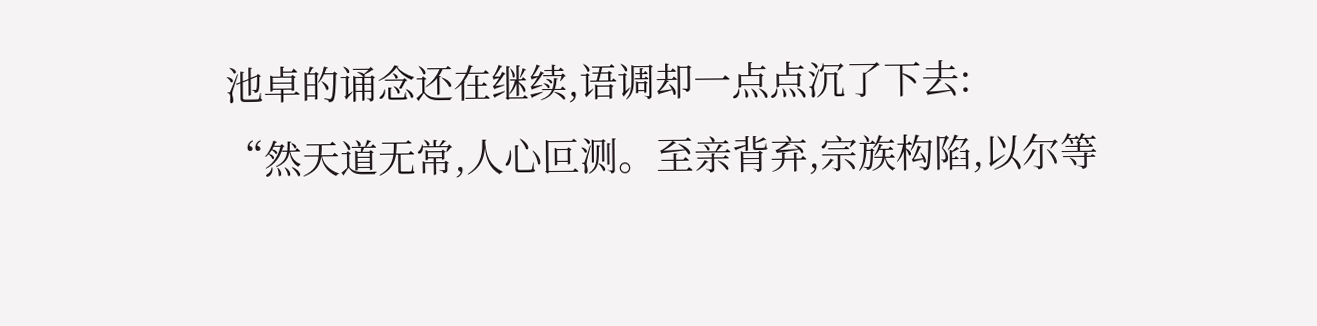池卓的诵念还在继续,语调却一点点沉了下去:
“然天道无常,人心叵测。至亲背弃,宗族构陷,以尔等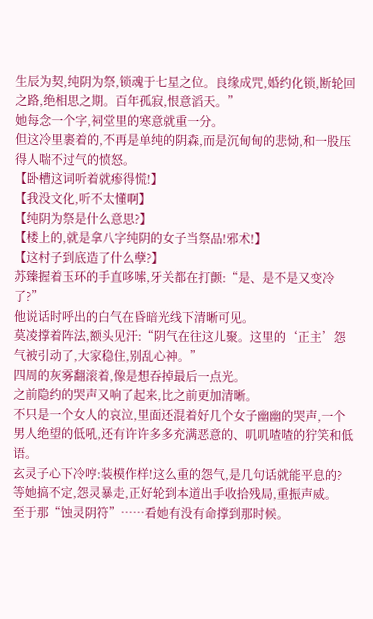生辰为契,纯阴为祭,锁魂于七星之位。良缘成咒,婚约化锁,断轮回之路,绝相思之期。百年孤寂,恨意滔天。”
她每念一个字,祠堂里的寒意就重一分。
但这冷里裹着的,不再是单纯的阴森,而是沉甸甸的悲恸,和一股压得人喘不过气的愤怒。
【卧槽这词听着就瘆得慌!】
【我没文化,听不太懂啊】
【纯阴为祭是什么意思?】
【楼上的,就是拿八字纯阴的女子当祭品!邪术!】
【这村子到底造了什么孽?】
苏臻握着玉环的手直哆嗦,牙关都在打颤:“是、是不是又变冷了?”
他说话时呼出的白气在昏暗光线下清晰可见。
莫凌撑着阵法,额头见汗:“阴气在往这儿聚。这里的‘正主’怨气被引动了,大家稳住,别乱心神。”
四周的灰雾翻滚着,像是想吞掉最后一点光。
之前隐约的哭声又响了起来,比之前更加清晰。
不只是一个女人的哀泣,里面还混着好几个女子幽幽的哭声,一个男人绝望的低吼,还有许许多多充满恶意的、叽叽喳喳的狞笑和低语。
玄灵子心下冷哼:装模作样!这么重的怨气,是几句话就能平息的?
等她搞不定,怨灵暴走,正好轮到本道出手收拾残局,重振声威。
至于那“蚀灵阴符”……看她有没有命撑到那时候。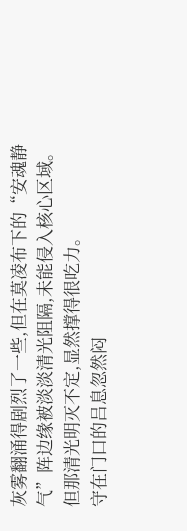灰雾翻涌得剧烈了一些,但在莫凌布下的“安魂静气”阵边缘被淡淡清光阻隔,未能侵入核心区域。
但那清光明灭不定,显然撑得很吃力。
守在门口的吕息忽然闷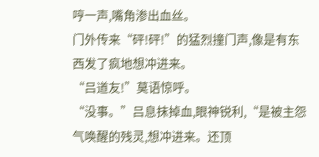哼一声,嘴角渗出血丝。
门外传来“砰!砰!”的猛烈撞门声,像是有东西发了疯地想冲进来。
“吕道友!”莫语惊呼。
“没事。”吕息抹掉血,眼神锐利,“是被主怨气唤醒的残灵,想冲进来。还顶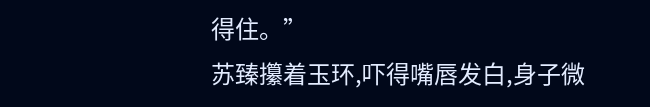得住。”
苏臻攥着玉环,吓得嘴唇发白,身子微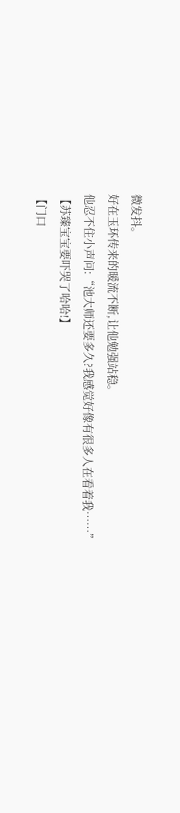微发抖。
好在玉环传来的暖流不断,让他勉强站稳。
他忍不住小声问:“池大师还要多久?我感觉好像有很多人在看着我……”
【苏臻宝宝要吓哭了哈哈!】
【门口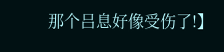那个吕息好像受伤了!】